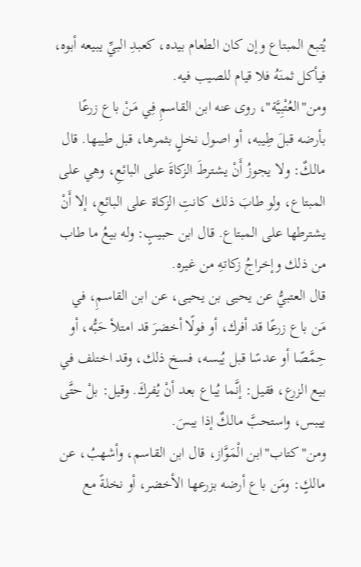يُتبع المبتاع وإن كان الطعام بيده، كعبدِ البيِّ يبيعه أبوه، فيأكل ثمنَهُ فلا قيام للصيب فيه.
ومن"العُتْبِيَّة"، روى عنه ابن القاسمِ فِي مَنْ باع زرعًا بأرضه قبلَ طِيبه، أو اصول نخلٍ بثمرها، قبل طيبها. قال مالكٌ: ولا يجوزُ أَنْ يشترطَ الزكاةَ على البائعِ، وهي على المبتاع، ولو طابَ ذلك كانتِ الزكاة على البائعِ، إلا أَنْ يشترطها على المبتاع. قال ابن حبيبٍ: وله بيعُ ما طاب من ذلك وإخراجُ زكاتهِ من غيره.
قال العتبيُّ عن يحيى بن يحيى، عن ابن القاسمِ، في مَن باع زرعًا قد أفرك، أو فولًا أخضرَ قد امتلأ حَبُّه، أو حِمَّصًا أو عدسًا قبل يُبسه، فسخ ذلك، وقد اختلف في بيع الزرع، فقيل: إنَّما يُباع بعد أنْ يُفركَ. وقيل: بلْ حتَّى ييبس، واستحبَّ مالكٌ إذا يبسَ.
ومن"كتاب"ابن الْمَوَّاز، قال ابن القاسم، وأشهبُ، عن مالكٍ: ومَن باع أرضه بزرعها الأخضر، أو نخلةً مع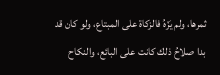ثمرها، ولم يَزْهُ فالزكاة على المبتاع، ولو كان قد بدا صلاحُ ذلك كانت على البائع، والنكاح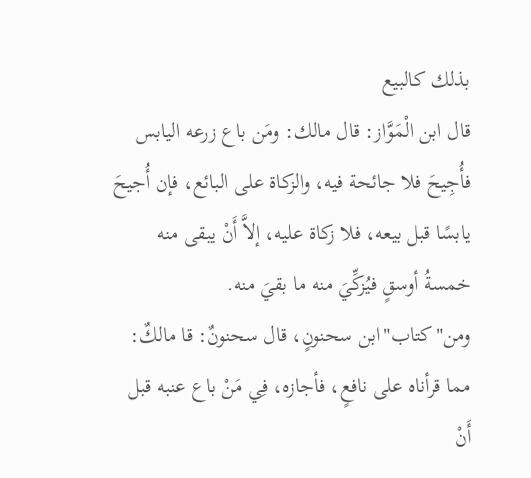بذلك كالبيع
قال ابن الْمَوَّاز: قال مالك: ومَن باع زرعه اليابس فأُجِيحَ فلا جائحة فيه، والزكاة على البائع، فإن أُجيحَ يابسًا قبل بيعه، فلا زكاة عليه، إلاَّ أَنْ يبقى منه خمسةُ أوسقٍ فيُزكِّيَ منه ما بقيَ منه.
ومن"كتاب"ابن سحنونٍ، قال سحنونٌ: قا مالكٌ: مما قرأناه على نافعٍ، فأجازه، فِي مَنْ باع عنبه قبل أَنْ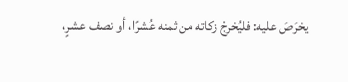يخرَصَ عليه: فليُخرجْ زكاته من ثمنه عُشرًا، أو نصف عشرٍ،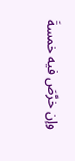وإن خرَّصَ فيه خمسةَ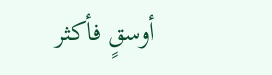أوسقٍ فأكثر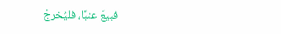فبيعَ عنبًا، فليُخرجْ